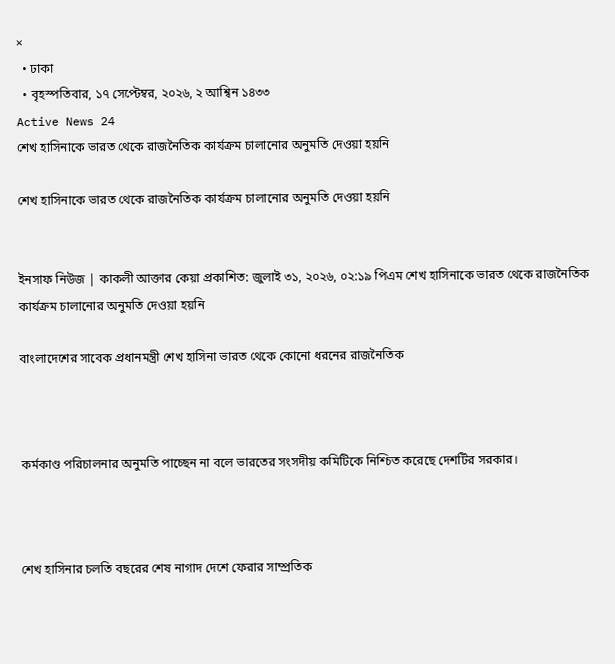×
  • ঢাকা
  • বৃহস্পতিবার, ১৭ সেপ্টেম্বর, ২০২৬, ২ আশ্বিন ১৪৩৩
Active News 24
শেখ হাসিনাকে ভারত থেকে রাজনৈতিক কার্যক্রম চালানোর অনুমতি দেওয়া হয়নি

শেখ হাসিনাকে ভারত থেকে রাজনৈতিক কার্যক্রম চালানোর অনুমতি দেওয়া হয়নি


ইনসাফ নিউজ | কাকলী আক্তার কেয়া প্রকাশিত: জুলাই ৩১, ২০২৬, ০২:১৯ পিএম শেখ হাসিনাকে ভারত থেকে রাজনৈতিক কার্যক্রম চালানোর অনুমতি দেওয়া হয়নি

বাংলাদেশের সাবেক প্রধানমন্ত্রী শেখ হাসিনা ভারত থেকে কোনো ধরনের রাজনৈতিক



কর্মকাণ্ড পরিচালনার অনুমতি পাচ্ছেন না বলে ভারতের সংসদীয় কমিটিকে নিশ্চিত করেছে দেশটির সরকার।



শেখ হাসিনার চলতি বছরের শেষ নাগাদ দেশে ফেরার সাম্প্রতিক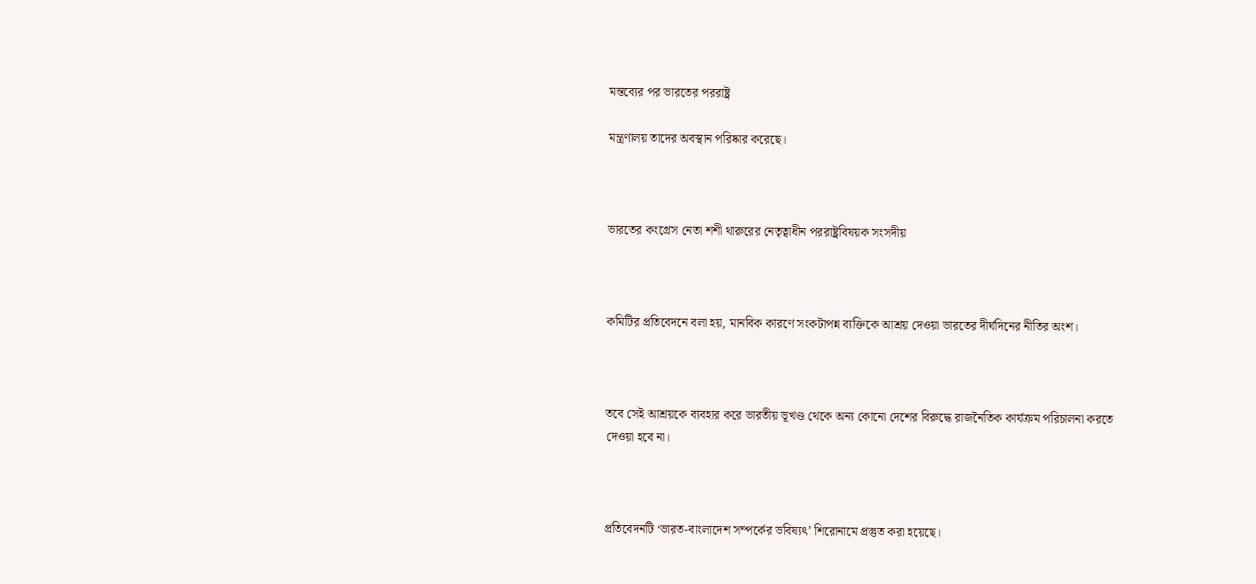মন্তব্যের পর ভারতের পররাষ্ট্র

মন্ত্রণালয় তাদের অবস্থান পরিষ্কার করেছে।



ভারতের কংগ্রেস নেতা শশী থারুরের নেতৃত্বাধীন পররাষ্ট্রবিষয়ক সংসদীয়



কমিটির প্রতিবেদনে বলা হয়, মানবিক কারণে সংকটাপন্ন ব্যক্তিকে আশ্রয় দেওয়া ভারতের দীর্ঘদিনের নীতির অংশ।



তবে সেই আশ্রয়কে ব্যবহার করে ভারতীয় ভূখণ্ড থেকে অন্য কোনো দেশের বিরুদ্ধে রাজনৈতিক কার্যক্রম পরিচালনা করতে দেওয়া হবে না।



প্রতিবেদনটি ‘ভারত-বাংলাদেশ সম্পর্কের ভবিষ্যৎ’ শিরোনামে প্রস্তুত করা হয়েছে।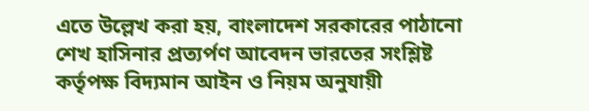এতে উল্লেখ করা হয়, বাংলাদেশ সরকারের পাঠানো শেখ হাসিনার প্রত্যর্পণ আবেদন ভারতের সংশ্লিষ্ট কর্তৃপক্ষ বিদ্যমান আইন ও নিয়ম অনুযায়ী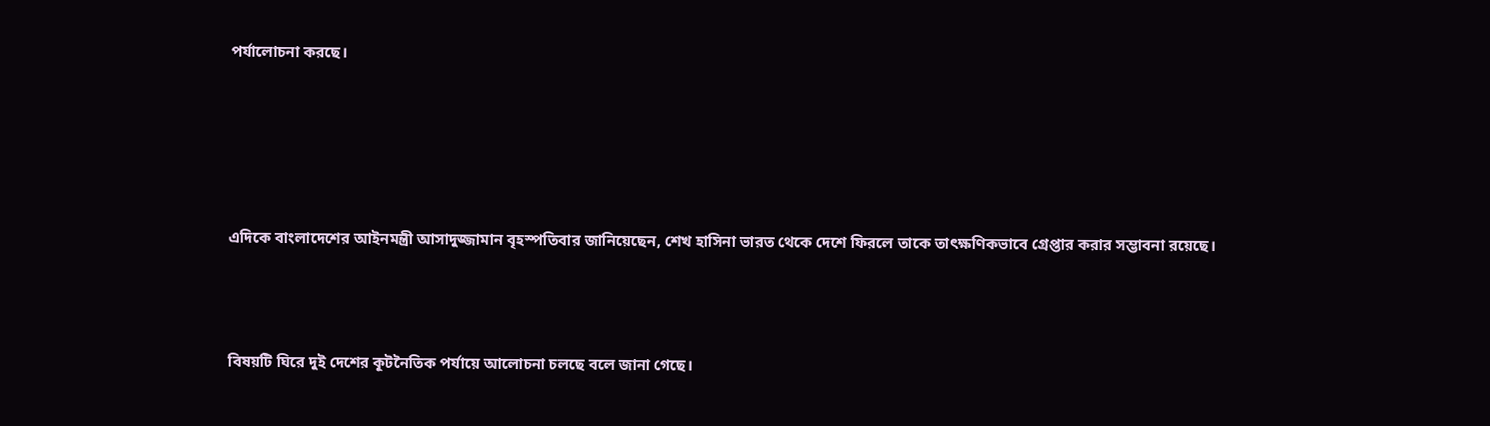পর্যালোচনা করছে।





এদিকে বাংলাদেশের আইনমন্ত্রী আসাদুজ্জামান বৃহস্পতিবার জানিয়েছেন, শেখ হাসিনা ভারত থেকে দেশে ফিরলে তাকে তাৎক্ষণিকভাবে গ্রেপ্তার করার সম্ভাবনা রয়েছে।



বিষয়টি ঘিরে দুই দেশের কূটনৈতিক পর্যায়ে আলোচনা চলছে বলে জানা গেছে।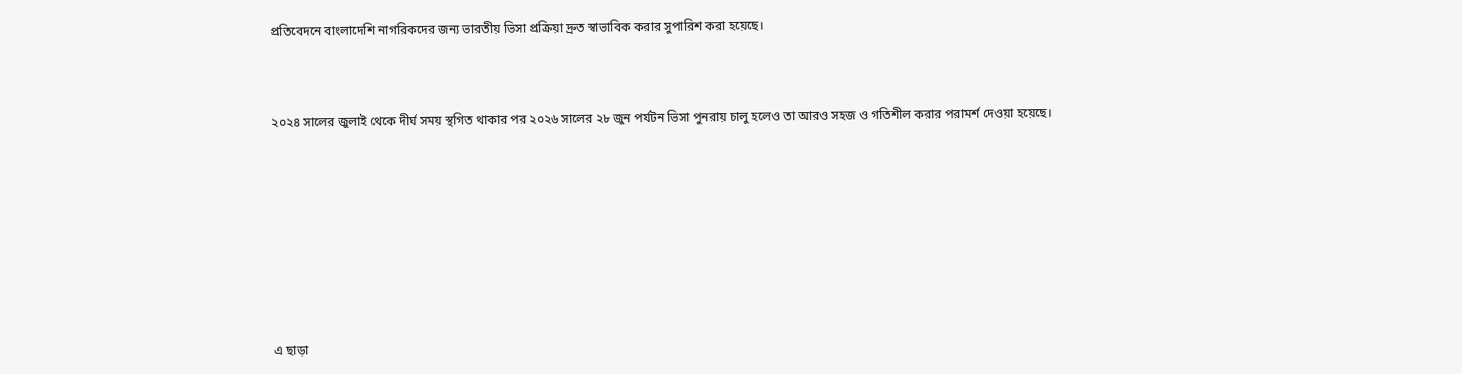প্রতিবেদনে বাংলাদেশি নাগরিকদের জন্য ভারতীয় ভিসা প্রক্রিয়া দ্রুত স্বাভাবিক করার সুপারিশ করা হয়েছে।



২০২৪ সালের জুলাই থেকে দীর্ঘ সময় স্থগিত থাকার পর ২০২৬ সালের ২৮ জুন পর্যটন ভিসা পুনরায় চালু হলেও তা আরও সহজ ও গতিশীল করার পরামর্শ দেওয়া হয়েছে।









এ ছাড়া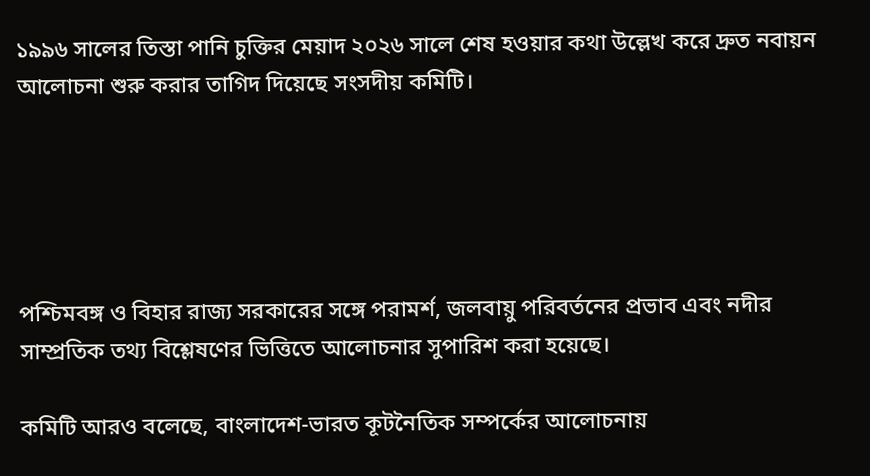১৯৯৬ সালের তিস্তা পানি চুক্তির মেয়াদ ২০২৬ সালে শেষ হওয়ার কথা উল্লেখ করে দ্রুত নবায়ন আলোচনা শুরু করার তাগিদ দিয়েছে সংসদীয় কমিটি।





পশ্চিমবঙ্গ ও বিহার রাজ্য সরকারের সঙ্গে পরামর্শ, জলবায়ু পরিবর্তনের প্রভাব এবং নদীর সাম্প্রতিক তথ্য বিশ্লেষণের ভিত্তিতে আলোচনার সুপারিশ করা হয়েছে।

কমিটি আরও বলেছে, বাংলাদেশ-ভারত কূটনৈতিক সম্পর্কের আলোচনায়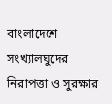বাংলাদেশে সংখ্যালঘুদের নিরাপত্তা ও সুরক্ষার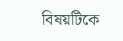বিষয়টিকে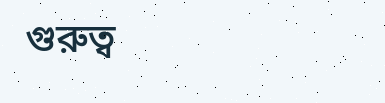গুরুত্ব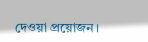দেওয়া প্রয়োজন।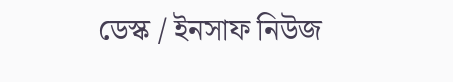ডেস্ক / ইনসাফ নিউজ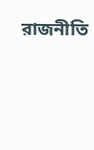রাজনীতি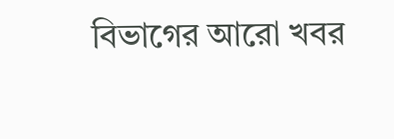বিভাগের আরো খবর